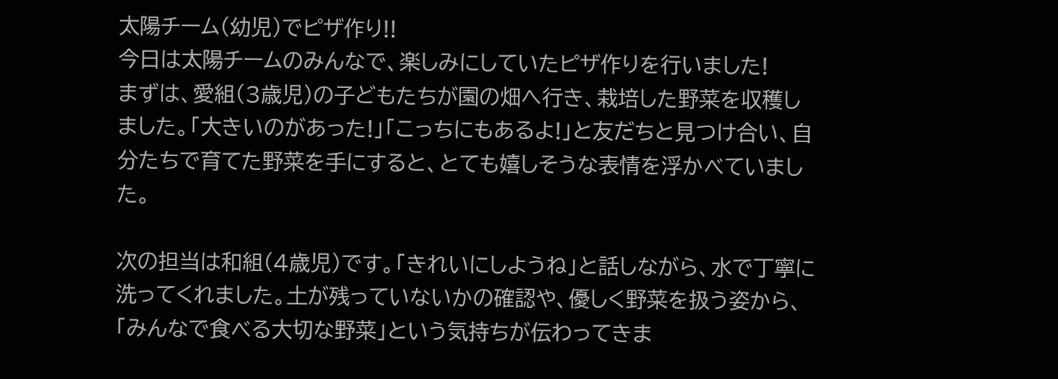太陽チーム(幼児)でピザ作り!!
今日は太陽チームのみんなで、楽しみにしていたピザ作りを行いました!
まずは、愛組(3歳児)の子どもたちが園の畑へ行き、栽培した野菜を収穫しました。「大きいのがあった!」「こっちにもあるよ!」と友だちと見つけ合い、自分たちで育てた野菜を手にすると、とても嬉しそうな表情を浮かべていました。

次の担当は和組(4歳児)です。「きれいにしようね」と話しながら、水で丁寧に洗ってくれました。土が残っていないかの確認や、優しく野菜を扱う姿から、「みんなで食べる大切な野菜」という気持ちが伝わってきま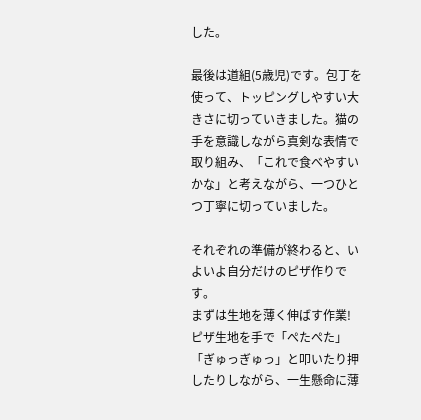した。

最後は道組(5歳児)です。包丁を使って、トッピングしやすい大きさに切っていきました。猫の手を意識しながら真剣な表情で取り組み、「これで食べやすいかな」と考えながら、一つひとつ丁寧に切っていました。

それぞれの準備が終わると、いよいよ自分だけのピザ作りです。
まずは生地を薄く伸ばす作業!
ピザ生地を手で「ぺたぺた」「ぎゅっぎゅっ」と叩いたり押したりしながら、一生懸命に薄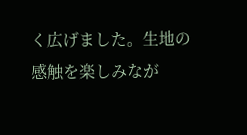く広げました。生地の感触を楽しみなが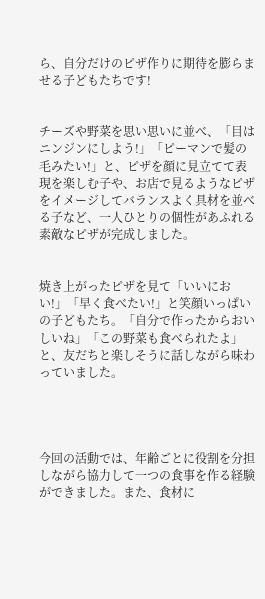ら、自分だけのピザ作りに期待を膨らませる子どもたちです!


チーズや野菜を思い思いに並べ、「目はニンジンにしよう!」「ピーマンで髪の毛みたい!」と、ピザを顔に見立てて表現を楽しむ子や、お店で見るようなピザをイメージしてバランスよく具材を並べる子など、一人ひとりの個性があふれる素敵なピザが完成しました。


焼き上がったピザを見て「いいにおい!」「早く食べたい!」と笑顔いっぱいの子どもたち。「自分で作ったからおいしいね」「この野菜も食べられたよ」と、友だちと楽しそうに話しながら味わっていました。




今回の活動では、年齢ごとに役割を分担しながら協力して一つの食事を作る経験ができました。また、食材に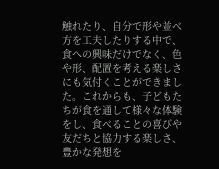触れたり、自分で形や並べ方を工夫したりする中で、食への興味だけでなく、色や形、配置を考える楽しさにも気付くことができました。これからも、子どもたちが食を通して様々な体験をし、食べることの喜びや友だちと協力する楽しさ、豊かな発想を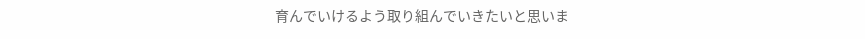育んでいけるよう取り組んでいきたいと思いま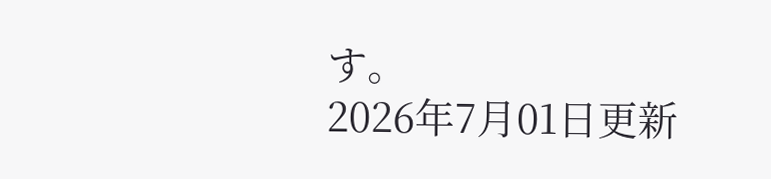す。
2026年7月01日更新